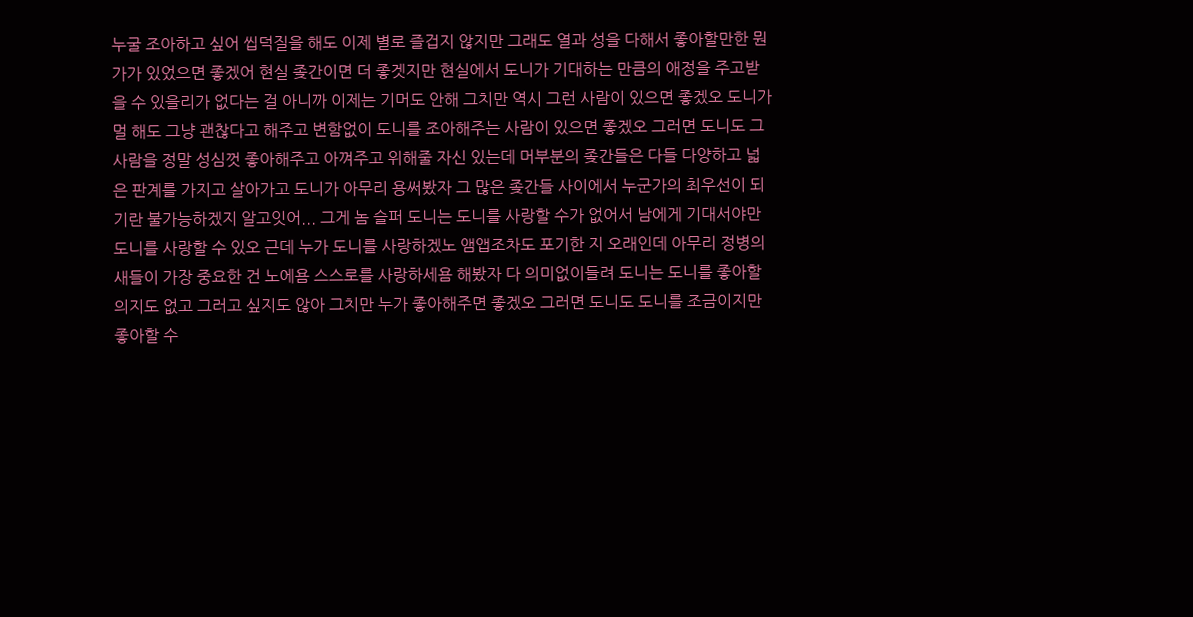누굴 조아하고 싶어 씹덕질을 해도 이제 별로 즐겁지 않지만 그래도 열과 성을 다해서 좋아할만한 뭔가가 있었으면 좋겠어 현실 좆간이면 더 좋겟지만 현실에서 도니가 기대하는 만큼의 애정을 주고받을 수 있을리가 없다는 걸 아니까 이제는 기머도 안해 그치만 역시 그런 사람이 있으면 좋겠오 도니가 멀 해도 그냥 괜찮다고 해주고 변함없이 도니를 조아해주는 사람이 있으면 좋겠오 그러면 도니도 그사람을 정말 성심껏 좋아해주고 아껴주고 위해줄 자신 있는데 머부분의 좆간들은 다들 다양하고 넓은 판계를 가지고 살아가고 도니가 아무리 용써봤자 그 많은 좆간들 사이에서 누군가의 최우선이 되기란 불가능하겠지 알고잇어... 그게 놈 슬퍼 도니는 도니를 사랑할 수가 없어서 남에게 기대서야만 도니를 사랑할 수 있오 근데 누가 도니를 사랑하겠노 앰앱조차도 포기한 지 오래인데 아무리 정병의새들이 가장 중요한 건 노에욤 스스로를 사랑하세욤 해봤자 다 의미없이들려 도니는 도니를 좋아할 의지도 없고 그러고 싶지도 않아 그치만 누가 좋아해주면 좋겠오 그러면 도니도 도니를 조금이지만 좋아할 수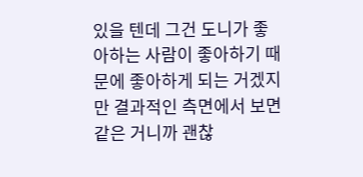있을 텐데 그건 도니가 좋아하는 사람이 좋아하기 때문에 좋아하게 되는 거겠지만 결과적인 측면에서 보면 같은 거니까 괜찮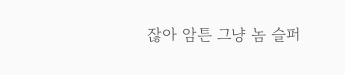잖아 암튼 그냥 놈 슬퍼